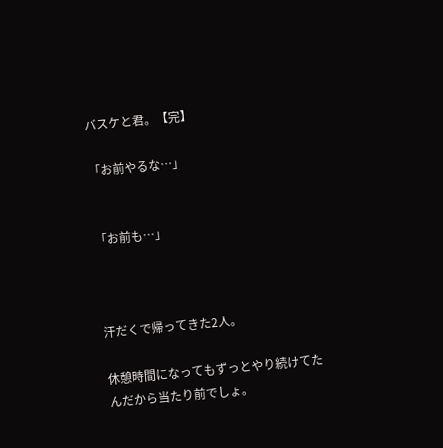バスケと君。【完】

「お前やるな…」


「お前も…」



汗だくで帰ってきた2人。

休憩時間になってもずっとやり続けてたんだから当たり前でしょ。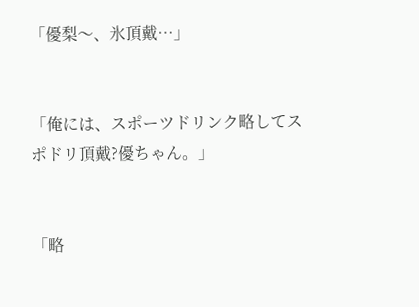「優梨〜、氷頂戴…」


「俺には、スポーツドリンク略してスポドリ頂戴?優ちゃん。」


「略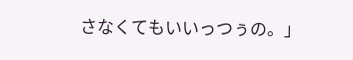さなくてもいいっつぅの。」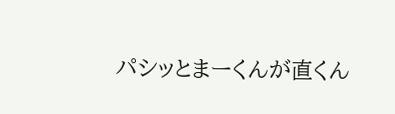パシッとまーくんが直くん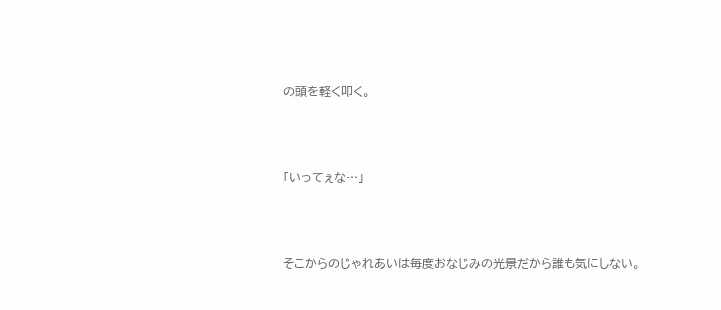の頭を軽く叩く。



「いってぇな…」



そこからのじゃれあいは毎度おなじみの光景だから誰も気にしない。